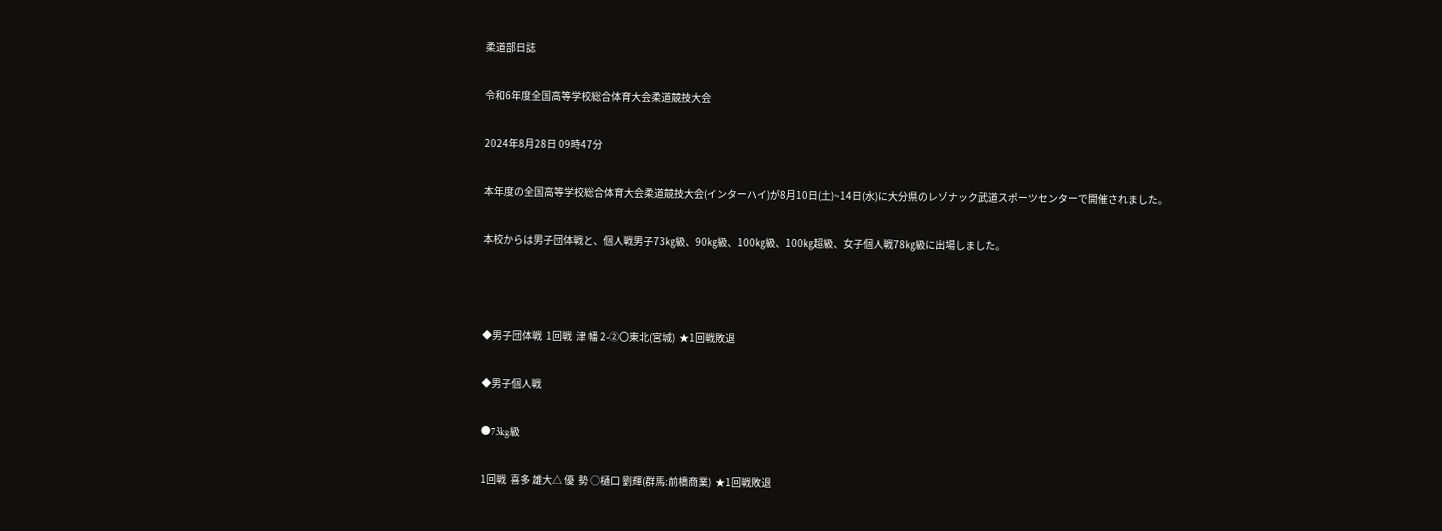柔道部日誌

令和6年度全国高等学校総合体育大会柔道競技大会

2024年8月28日 09時47分

本年度の全国高等学校総合体育大会柔道競技大会(インターハイ)が8月10日(土)~14日(水)に大分県のレゾナック武道スポーツセンターで開催されました。

本校からは男子団体戦と、個人戦男子73㎏級、90㎏級、100㎏級、100㎏超級、女子個人戦78㎏級に出場しました。



◆男子団体戦  1回戦  津 幡 2-➁〇東北(宮城)  ★1回戦敗退

◆男子個人戦

●73kg級

1回戦  喜多 雄大△ 優  勢 ○樋口 劉輝(群馬:前橋商業)  ★1回戦敗退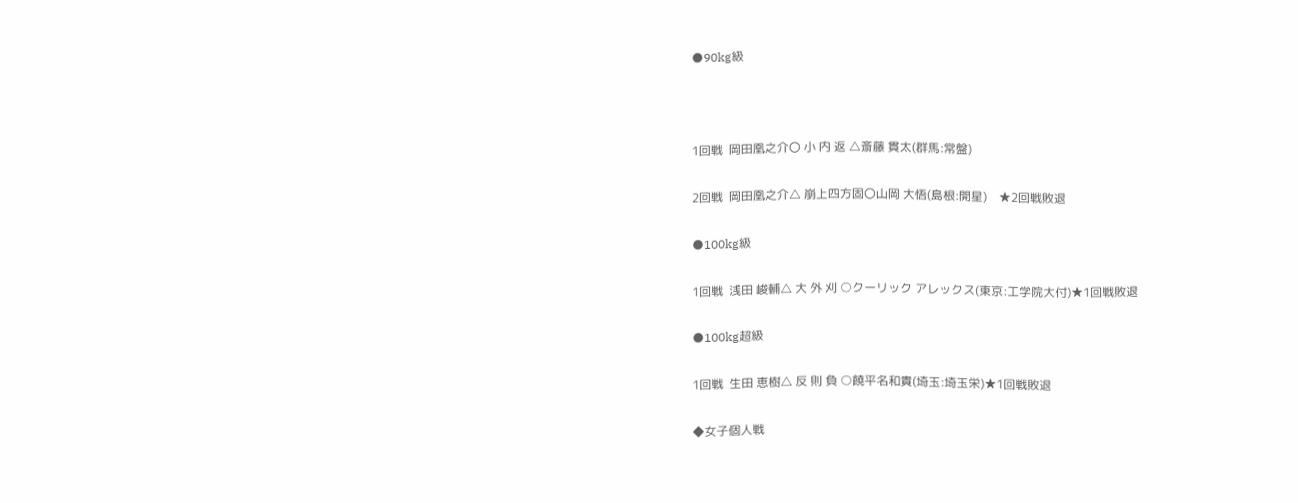●90kg級



1回戦  岡田凰之介〇 小 内 返 △斎藤 貫太(群馬:常盤)

2回戦  岡田凰之介△ 崩上四方固〇山岡 大悟(島根:開星)    ★2回戦敗退

●100kg級

1回戦  浅田 峻輔△ 大 外 刈 ○クーリック アレックス(東京:工学院大付)★1回戦敗退

●100kg超級

1回戦  生田 恵樹△ 反 則 負 ○饒平名和貴(埼玉:埼玉栄)★1回戦敗退

◆女子個人戦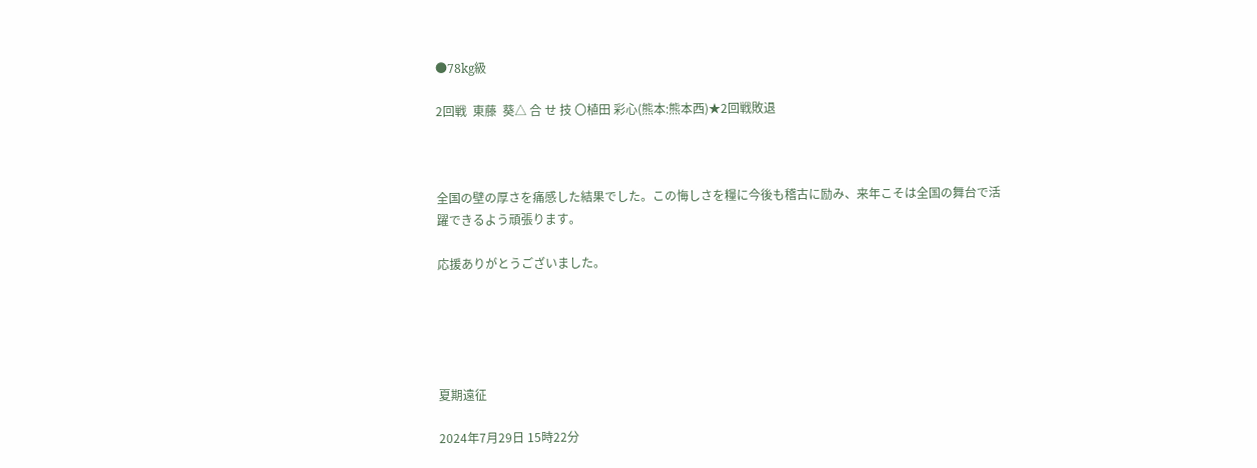●78kg級

2回戦  東藤  葵△ 合 せ 技 〇植田 彩心(熊本:熊本西)★2回戦敗退



全国の壁の厚さを痛感した結果でした。この悔しさを糧に今後も稽古に励み、来年こそは全国の舞台で活躍できるよう頑張ります。

応援ありがとうございました。





夏期遠征

2024年7月29日 15時22分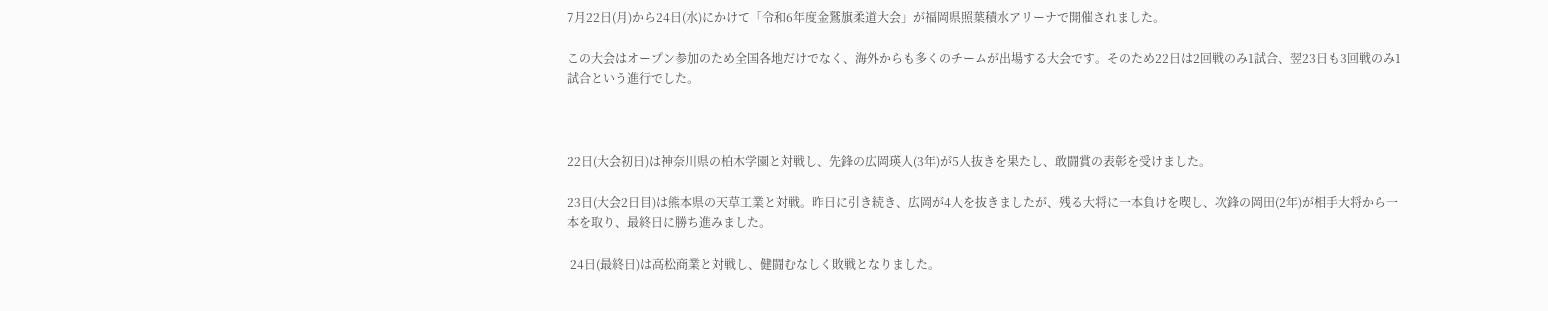7月22日(月)から24日(水)にかけて「令和6年度金鷲旗柔道大会」が福岡県照葉積水アリーナで開催されました。

この大会はオープン参加のため全国各地だけでなく、海外からも多くのチームが出場する大会です。そのため22日は2回戦のみ1試合、翌23日も3回戦のみ1試合という進行でした。



22日(大会初日)は神奈川県の柏木学園と対戦し、先鋒の広岡瑛人(3年)が5人抜きを果たし、敢闘賞の表彰を受けました。

23日(大会2日目)は熊本県の天草工業と対戦。昨日に引き続き、広岡が4人を抜きましたが、残る大将に一本負けを喫し、次鋒の岡田(2年)が相手大将から一本を取り、最終日に勝ち進みました。

 24日(最終日)は高松商業と対戦し、健闘むなしく敗戦となりました。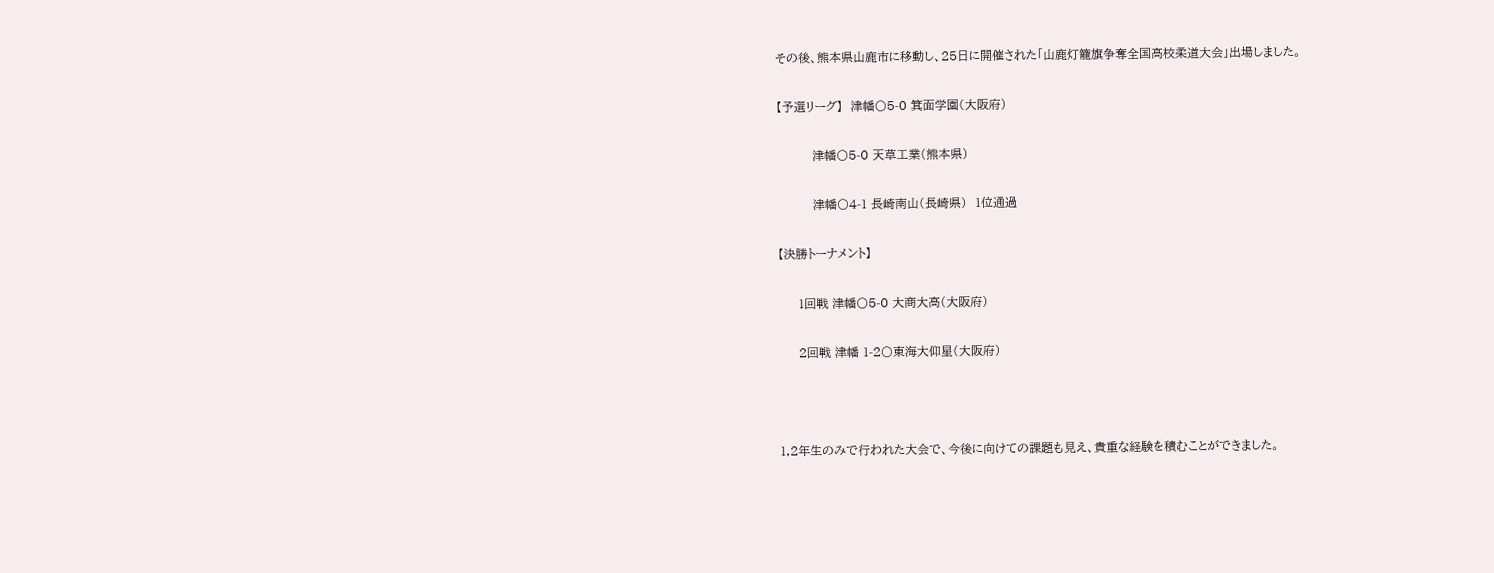その後、熊本県山鹿市に移動し、25日に開催された「山鹿灯籠旗争奪全国高校柔道大会」出場しました。

【予選リーグ】  津幡〇5-0 箕面学園(大阪府)

         津幡〇5-0 天草工業(熊本県)

         津幡〇4-1 長崎南山(長崎県)  1位通過

【決勝トーナメント】

     1回戦 津幡〇5-0 大商大高(大阪府)

     2回戦 津幡 1-2〇東海大仰星(大阪府)



1,2年生のみで行われた大会で、今後に向けての課題も見え、貴重な経験を積むことができました。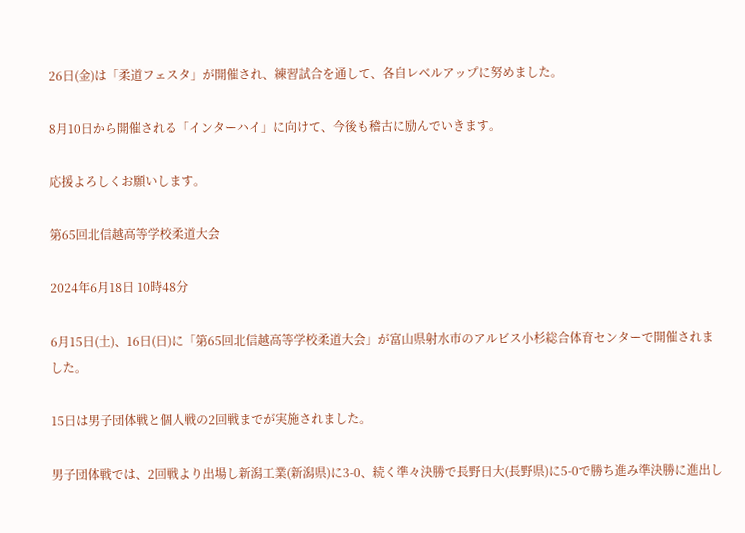26日(金)は「柔道フェスタ」が開催され、練習試合を通して、各自レベルアップに努めました。

8月10日から開催される「インターハイ」に向けて、今後も稽古に励んでいきます。

応援よろしくお願いします。

第65回北信越高等学校柔道大会

2024年6月18日 10時48分

6月15日(土)、16日(日)に「第65回北信越高等学校柔道大会」が富山県射水市のアルビス小杉総合体育センターで開催されました。

15日は男子団体戦と個人戦の2回戦までが実施されました。

男子団体戦では、2回戦より出場し新潟工業(新潟県)に3-0、続く準々決勝で長野日大(長野県)に5-0で勝ち進み準決勝に進出し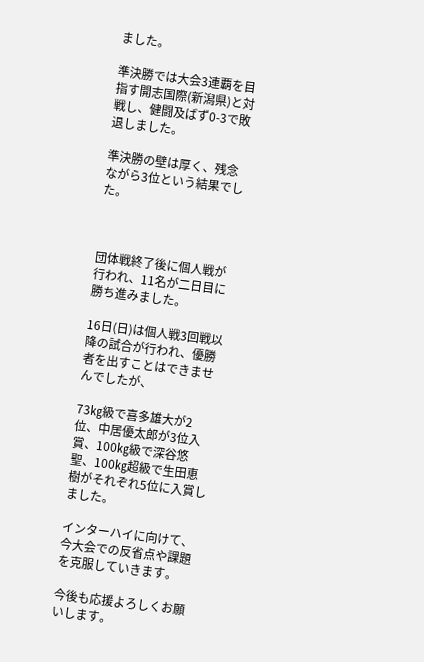ました。

準決勝では大会3連覇を目指す開志国際(新潟県)と対戦し、健闘及ばず0-3で敗退しました。

準決勝の壁は厚く、残念ながら3位という結果でした。



団体戦終了後に個人戦が行われ、11名が二日目に勝ち進みました。

16日(日)は個人戦3回戦以降の試合が行われ、優勝者を出すことはできませんでしたが、

73㎏級で喜多雄大が2位、中居優太郎が3位入賞、100㎏級で深谷悠聖、100㎏超級で生田恵樹がそれぞれ5位に入賞しました。

インターハイに向けて、今大会での反省点や課題を克服していきます。

今後も応援よろしくお願いします。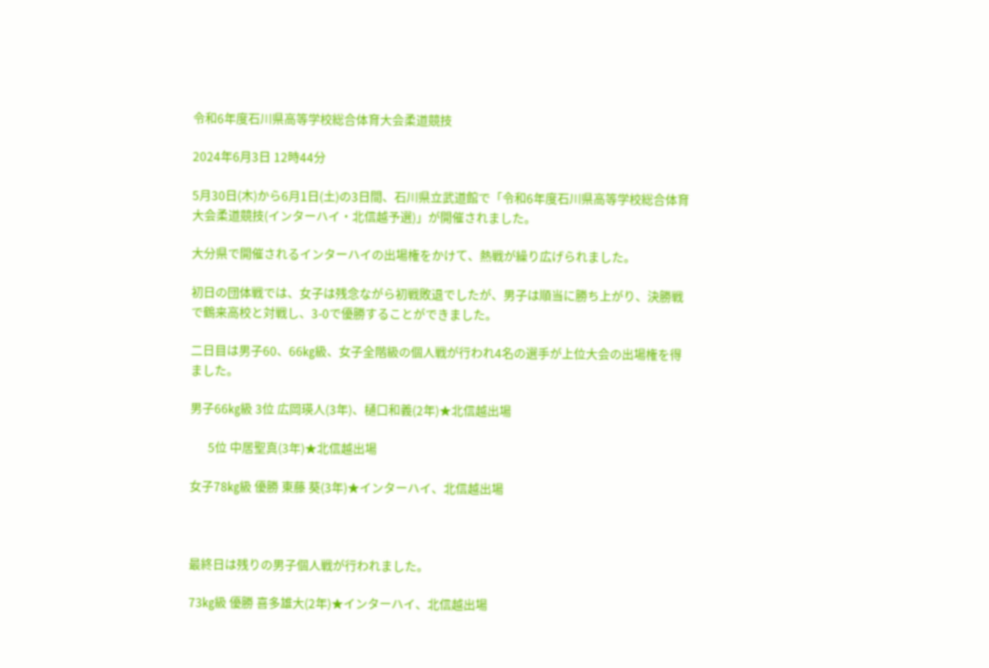令和6年度石川県高等学校総合体育大会柔道競技

2024年6月3日 12時44分

5月30日(木)から6月1日(土)の3日間、石川県立武道館で「令和6年度石川県高等学校総合体育大会柔道競技(インターハイ・北信越予選)」が開催されました。

大分県で開催されるインターハイの出場権をかけて、熱戦が繰り広げられました。

初日の団体戦では、女子は残念ながら初戦敗退でしたが、男子は順当に勝ち上がり、決勝戦で鶴来高校と対戦し、3-0で優勝することができました。

二日目は男子60、66㎏級、女子全階級の個人戦が行われ4名の選手が上位大会の出場権を得ました。

男子66㎏級 3位 広岡瑛人(3年)、樋口和義(2年)★北信越出場

      5位 中居聖真(3年)★北信越出場

女子78㎏級 優勝 東藤 葵(3年)★インターハイ、北信越出場



最終日は残りの男子個人戦が行われました。

73㎏級 優勝 喜多雄大(2年)★インターハイ、北信越出場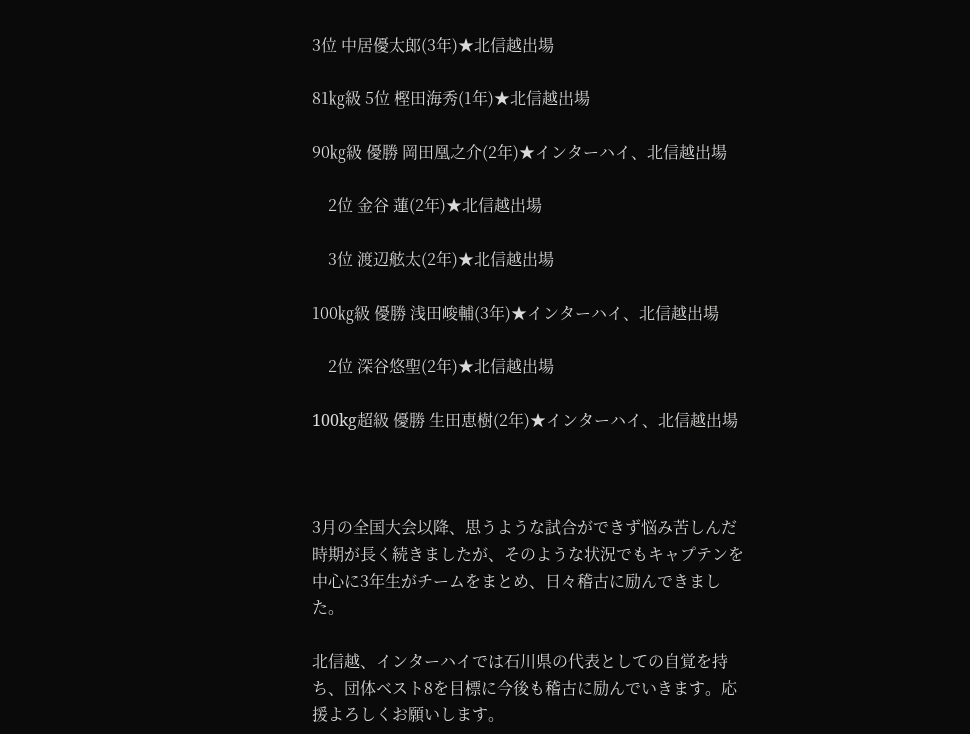3位 中居優太郎(3年)★北信越出場

81㎏級 5位 樫田海秀(1年)★北信越出場

90㎏級 優勝 岡田凰之介(2年)★インターハイ、北信越出場

    2位 金谷 蓮(2年)★北信越出場

    3位 渡辺舷太(2年)★北信越出場

100㎏級 優勝 浅田峻輔(3年)★インターハイ、北信越出場

    2位 深谷悠聖(2年)★北信越出場

100kg超級 優勝 生田恵樹(2年)★インターハイ、北信越出場



3月の全国大会以降、思うような試合ができず悩み苦しんだ時期が長く続きましたが、そのような状況でもキャプテンを中心に3年生がチームをまとめ、日々稽古に励んできました。

北信越、インターハイでは石川県の代表としての自覚を持ち、団体ベスト8を目標に今後も稽古に励んでいきます。応援よろしくお願いします。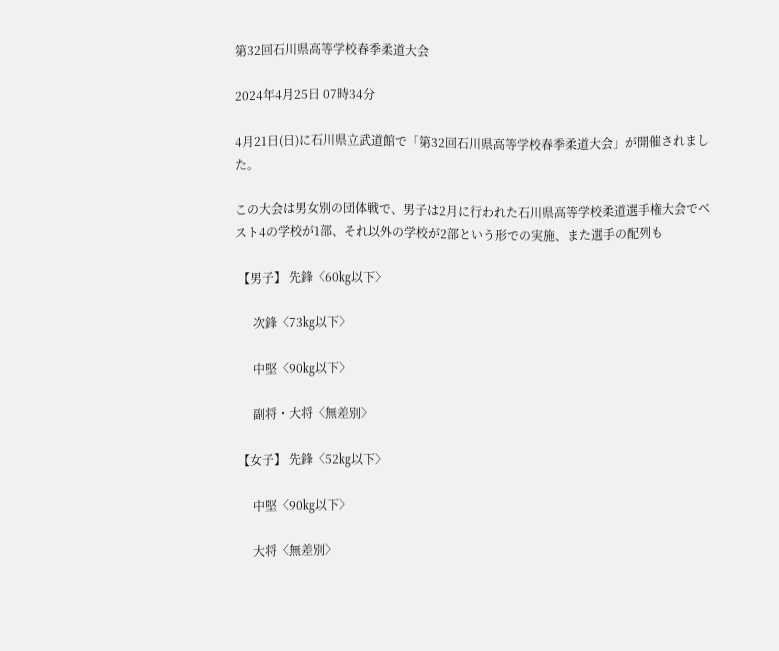第32回石川県高等学校春季柔道大会

2024年4月25日 07時34分

4月21日(日)に石川県立武道館で「第32回石川県高等学校春季柔道大会」が開催されました。

この大会は男女別の団体戦で、男子は2月に行われた石川県高等学校柔道選手権大会でベスト4の学校が1部、それ以外の学校が2部という形での実施、また選手の配列も

 【男子】 先鋒〈60㎏以下〉

      次鋒〈73㎏以下〉

      中堅〈90㎏以下〉

      副将・大将〈無差別〉

 【女子】 先鋒〈52㎏以下〉

      中堅〈90㎏以下〉

      大将〈無差別〉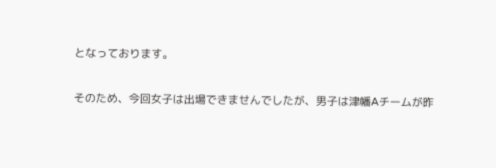となっております。

そのため、今回女子は出場できませんでしたが、男子は津幡Aチームが昨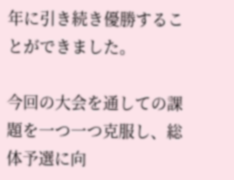年に引き続き優勝することができました。

今回の大会を通しての課題を一つ一つ克服し、総体予選に向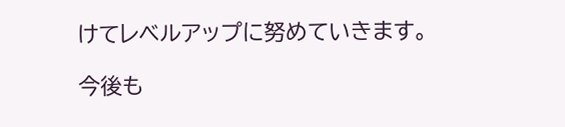けてレベルアップに努めていきます。

今後も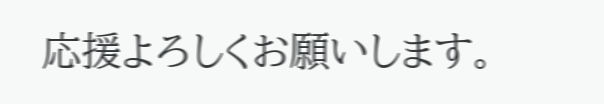応援よろしくお願いします。